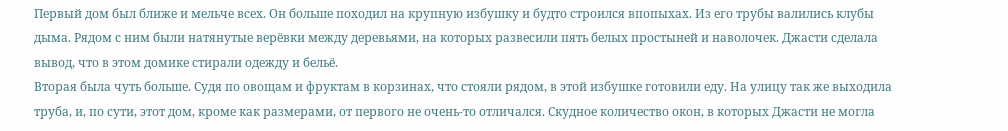Первый дом был ближе и мельче всех. Он больше походил на крупную избушку и будто строился впопыхах. Из его трубы валились клубы дыма. Рядом с ним были натянутые верёвки между деревьями, на которых развесили пять белых простыней и наволочек. Джасти сделала вывод, что в этом домике стирали одежду и бельё.
Вторая была чуть больше. Судя по овощам и фруктам в корзинах, что стояли рядом, в этой избушке готовили еду. На улицу так же выходила труба, и, по сути, этот дом, кроме как размерами, от первого не очень-то отличался. Скудное количество окон, в которых Джасти не могла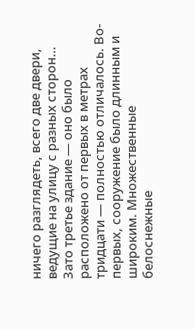ничего разглядеть, всего две двери, ведущие на улицу с разных сторон…
Зато третье здание — оно было расположено от первых в метрах тридцати — полностью отличалось. Во-первых, сооружение было длинным и широким. Множественные белоснежные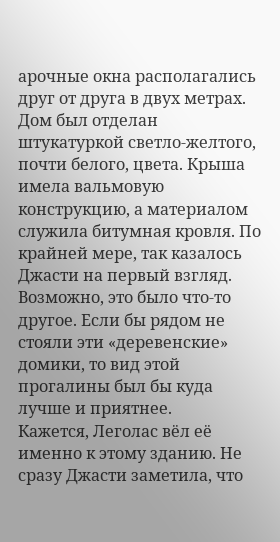арочные окна располагались друг от друга в двух метрах. Дом был отделан штукатуркой светло-желтого, почти белого, цвета. Крыша имела вальмовую конструкцию, а материалом служила битумная кровля. По крайней мере, так казалось Джасти на первый взгляд. Возможно, это было что-то другое. Если бы рядом не стояли эти «деревенские» домики, то вид этой прогалины был бы куда лучше и приятнее.
Кажется, Леголас вёл её именно к этому зданию. Не сразу Джасти заметила, что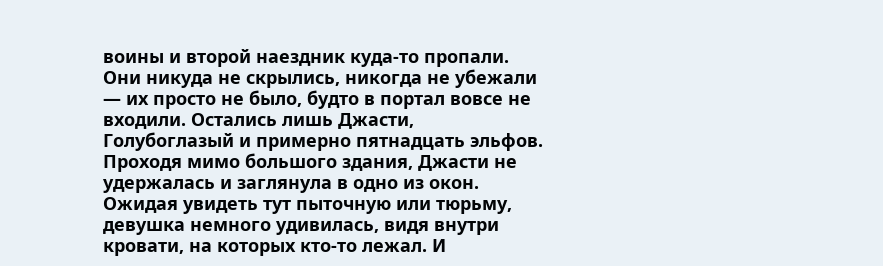воины и второй наездник куда-то пропали. Они никуда не скрылись, никогда не убежали — их просто не было, будто в портал вовсе не входили. Остались лишь Джасти, Голубоглазый и примерно пятнадцать эльфов.
Проходя мимо большого здания, Джасти не удержалась и заглянула в одно из окон. Ожидая увидеть тут пыточную или тюрьму, девушка немного удивилась, видя внутри кровати, на которых кто-то лежал. И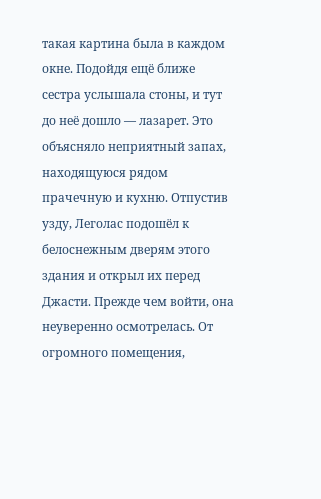такая картина была в каждом окне. Подойдя ещё ближе сестра услышала стоны, и тут до неё дошло — лазарет. Это объясняло неприятный запах, находящуюся рядом прачечную и кухню. Отпустив узду, Леголас подошёл к белоснежным дверям этого здания и открыл их перед Джасти. Прежде чем войти, она неуверенно осмотрелась. От огромного помещения,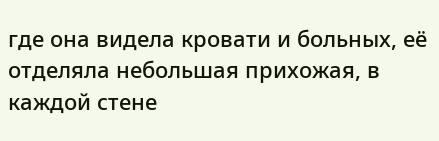где она видела кровати и больных, её отделяла небольшая прихожая, в каждой стене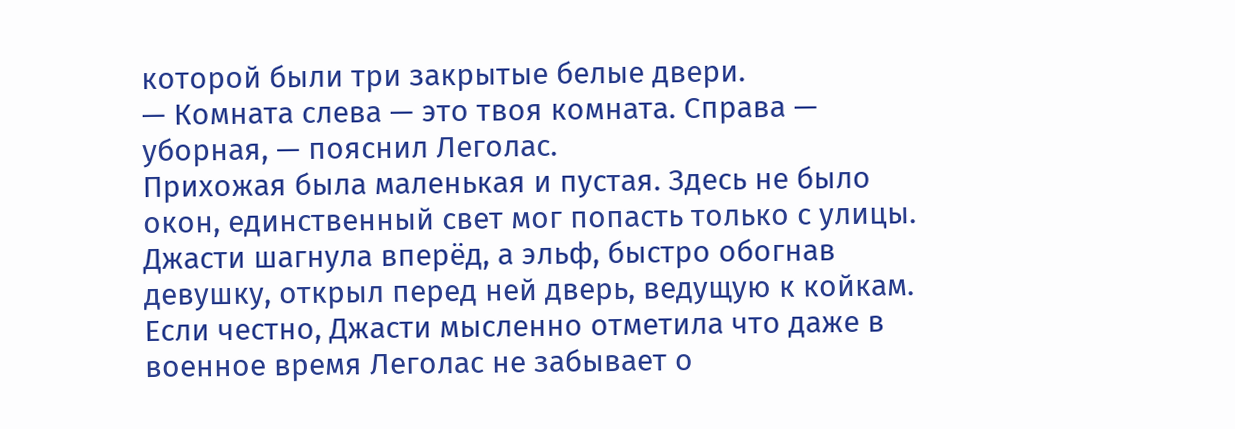которой были три закрытые белые двери.
— Комната слева — это твоя комната. Справа — уборная, — пояснил Леголас.
Прихожая была маленькая и пустая. Здесь не было окон, единственный свет мог попасть только с улицы. Джасти шагнула вперёд, а эльф, быстро обогнав девушку, открыл перед ней дверь, ведущую к койкам. Если честно, Джасти мысленно отметила что даже в военное время Леголас не забывает о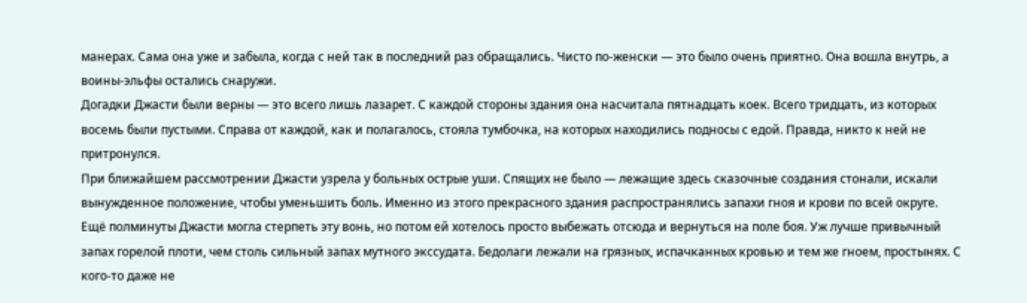манерах. Сама она уже и забыла, когда с ней так в последний раз обращались. Чисто по-женски — это было очень приятно. Она вошла внутрь, а воины-эльфы остались снаружи.
Догадки Джасти были верны — это всего лишь лазарет. С каждой стороны здания она насчитала пятнадцать коек. Всего тридцать, из которых восемь были пустыми. Справа от каждой, как и полагалось, стояла тумбочка, на которых находились подносы с едой. Правда, никто к ней не притронулся.
При ближайшем рассмотрении Джасти узрела у больных острые уши. Спящих не было — лежащие здесь сказочные создания стонали, искали вынужденное положение, чтобы уменьшить боль. Именно из этого прекрасного здания распространялись запахи гноя и крови по всей округе. Ещё полминуты Джасти могла стерпеть эту вонь, но потом ей хотелось просто выбежать отсюда и вернуться на поле боя. Уж лучше привычный запах горелой плоти, чем столь сильный запах мутного экссудата. Бедолаги лежали на грязных, испачканных кровью и тем же гноем, простынях. С кого-то даже не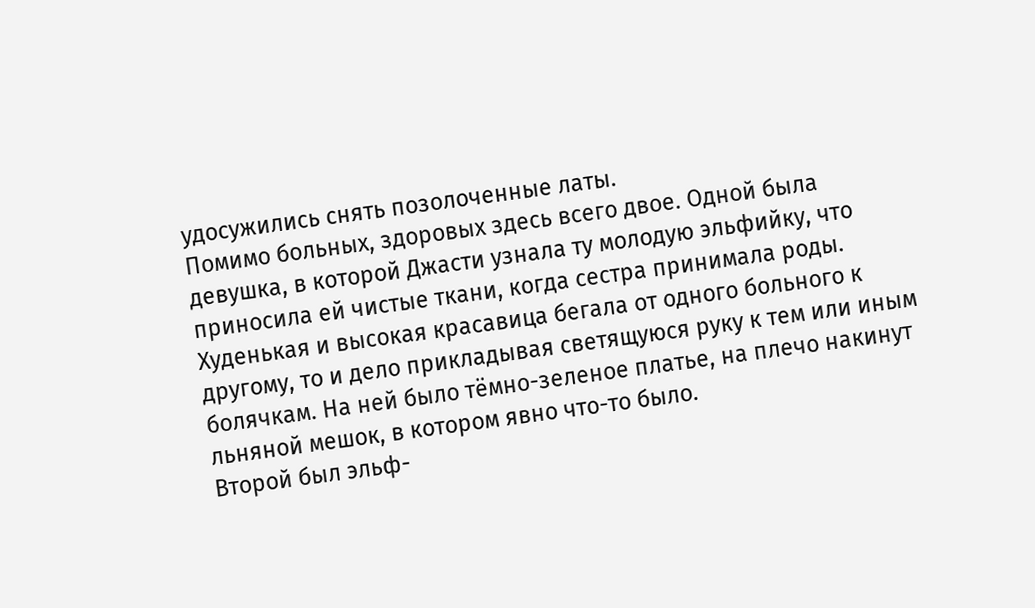удосужились снять позолоченные латы.
Помимо больных, здоровых здесь всего двое. Одной была девушка, в которой Джасти узнала ту молодую эльфийку, что приносила ей чистые ткани, когда сестра принимала роды. Худенькая и высокая красавица бегала от одного больного к другому, то и дело прикладывая светящуюся руку к тем или иным болячкам. На ней было тёмно-зеленое платье, на плечо накинут льняной мешок, в котором явно что-то было.
Второй был эльф-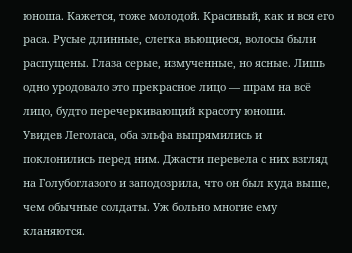юноша. Кажется, тоже молодой. Красивый, как и вся его раса. Русые длинные, слегка вьющиеся, волосы были распущены. Глаза серые, измученные, но ясные. Лишь одно уродовало это прекрасное лицо — шрам на всё лицо, будто перечеркивающий красоту юноши.
Увидев Леголаса, оба эльфа выпрямились и поклонились перед ним. Джасти перевела с них взгляд на Голубоглазого и заподозрила, что он был куда выше, чем обычные солдаты. Уж больно многие ему кланяются.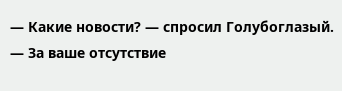— Какие новости? — спросил Голубоглазый.
— За ваше отсутствие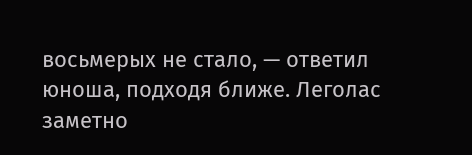восьмерых не стало, — ответил юноша, подходя ближе. Леголас заметно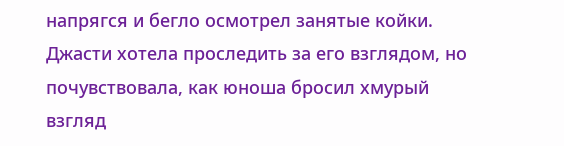напрягся и бегло осмотрел занятые койки. Джасти хотела проследить за его взглядом, но почувствовала, как юноша бросил хмурый взгляд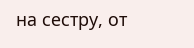на сестру, от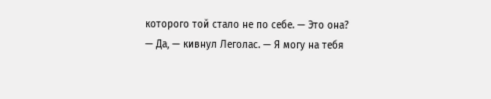которого той стало не по себе. — Это она?
— Да, — кивнул Леголас. — Я могу на тебя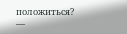положиться?
—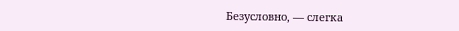Безусловно, — слегка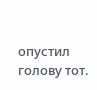опустил голову тот.